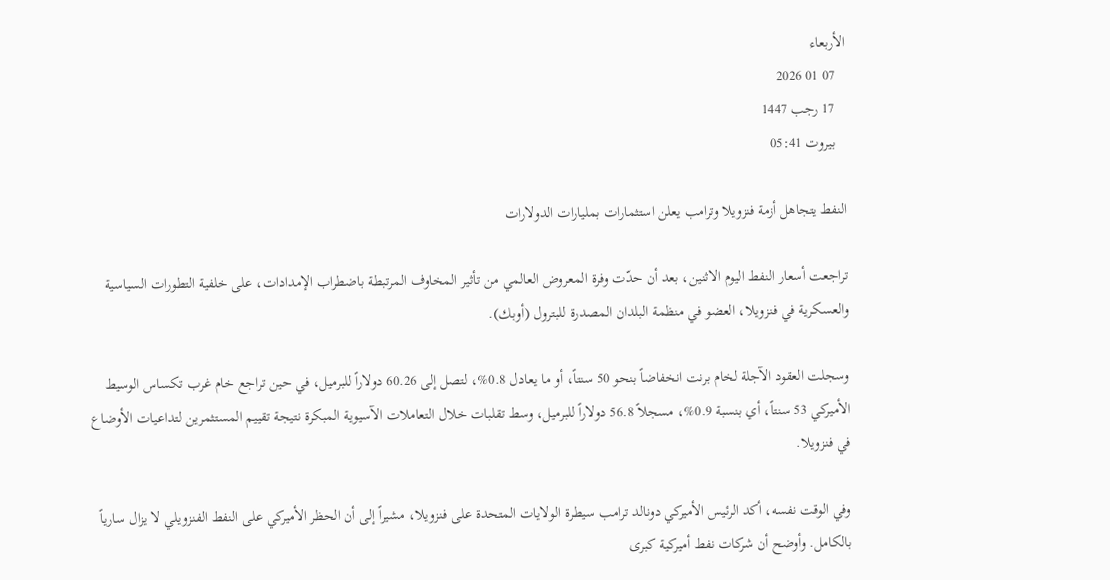الأربعاء
   07 01 2026
   17 رجب 1447
   بيروت 05:41

النفط يتجاهل أزمة فنزويلا وترامب يعلن استثمارات بمليارات الدولارات

تراجعت أسعار النفط اليوم الاثنين، بعد أن حدّت وفرة المعروض العالمي من تأثير المخاوف المرتبطة باضطراب الإمدادات، على خلفية التطورات السياسية والعسكرية في فنزويلا، العضو في منظمة البلدان المصدرة للبترول (أوبك).

وسجلت العقود الآجلة لخام برنت انخفاضاً بنحو 50 سنتاً، أو ما يعادل 0.8%، لتصل إلى 60.26 دولاراً للبرميل، في حين تراجع خام غرب تكساس الوسيط الأميركي 53 سنتاً، أي بنسبة 0.9%، مسجلاً 56.8 دولاراً للبرميل، وسط تقلبات خلال التعاملات الآسيوية المبكرة نتيجة تقييم المستثمرين لتداعيات الأوضاع في فنزويلا.

وفي الوقت نفسه، أكد الرئيس الأميركي دونالد ترامب سيطرة الولايات المتحدة على فنزويلا، مشيراً إلى أن الحظر الأميركي على النفط الفنزويلي لا يزال سارياً بالكامل. وأوضح أن شركات نفط أميركية كبرى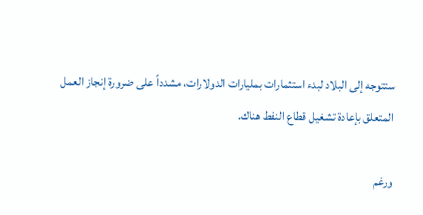ستتوجه إلى البلاد لبدء استثمارات بمليارات الدولارات، مشدداً على ضرورة إنجاز العمل المتعلق بإعادة تشغيل قطاع النفط هناك.

ورغم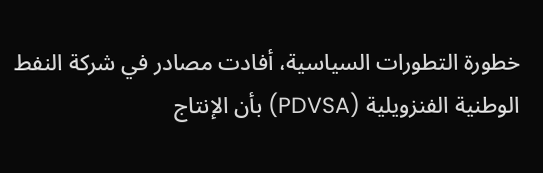خطورة التطورات السياسية، أفادت مصادر في شركة النفط الوطنية الفنزويلية (PDVSA) بأن الإنتاج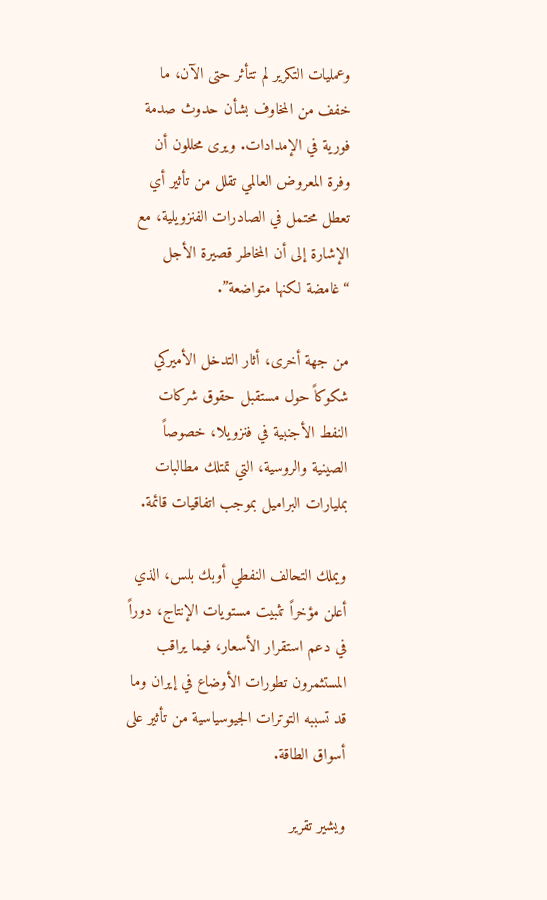وعمليات التكرير لم تتأثر حتى الآن، ما خفف من المخاوف بشأن حدوث صدمة فورية في الإمدادات. ويرى محللون أن وفرة المعروض العالمي تقلل من تأثير أي تعطل محتمل في الصادرات الفنزويلية، مع الإشارة إلى أن المخاطر قصيرة الأجل “غامضة لكنها متواضعة”.

من جهة أخرى، أثار التدخل الأميركي شكوكاً حول مستقبل حقوق شركات النفط الأجنبية في فنزويلا، خصوصاً الصينية والروسية، التي تمتلك مطالبات بمليارات البراميل بموجب اتفاقيات قائمة.

ويملك التحالف النفطي أوبك بلس، الذي أعلن مؤخراً تثبيت مستويات الإنتاج، دوراً في دعم استقرار الأسعار، فيما يراقب المستثمرون تطورات الأوضاع في إيران وما قد تسببه التوترات الجيوسياسية من تأثير على أسواق الطاقة.

ويشير تقرير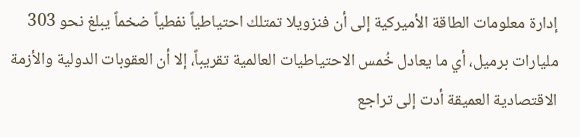إدارة معلومات الطاقة الأميركية إلى أن فنزويلا تمتلك احتياطياً نفطياً ضخماً يبلغ نحو 303 مليارات برميل، أي ما يعادل خُمس الاحتياطيات العالمية تقريباً، إلا أن العقوبات الدولية والأزمة الاقتصادية العميقة أدت إلى تراجع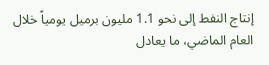إنتاج النفط إلى نحو 1.1 مليون برميل يومياً خلال العام الماضي، ما يعادل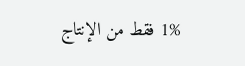1% فقط من الإنتاج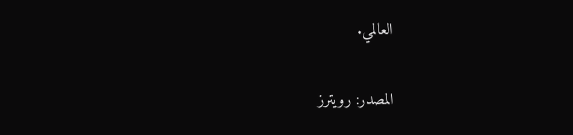العالمي.

المصدر: رويترز